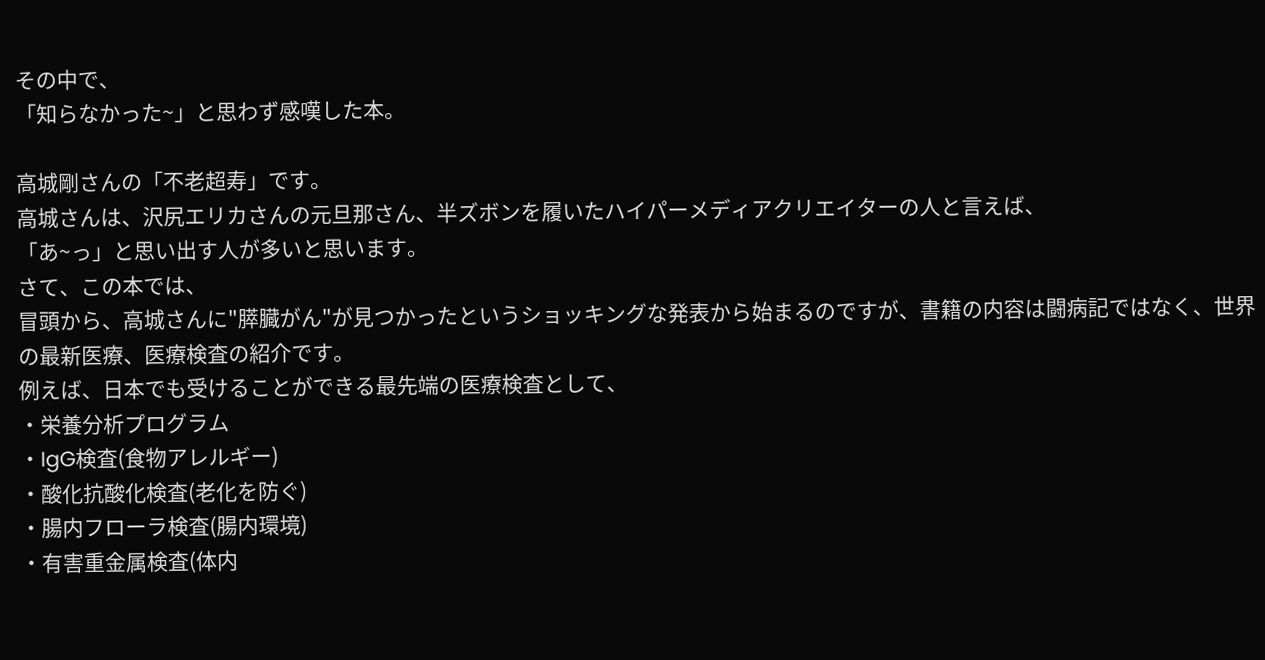その中で、
「知らなかった~」と思わず感嘆した本。

高城剛さんの「不老超寿」です。
高城さんは、沢尻エリカさんの元旦那さん、半ズボンを履いたハイパーメディアクリエイターの人と言えば、
「あ~っ」と思い出す人が多いと思います。
さて、この本では、
冒頭から、高城さんに"膵臓がん"が見つかったというショッキングな発表から始まるのですが、書籍の内容は闘病記ではなく、世界の最新医療、医療検査の紹介です。
例えば、日本でも受けることができる最先端の医療検査として、
・栄養分析プログラム
・IgG検査(食物アレルギー)
・酸化抗酸化検査(老化を防ぐ)
・腸内フローラ検査(腸内環境)
・有害重金属検査(体内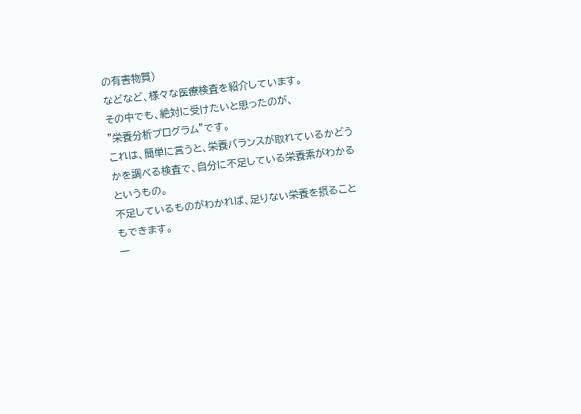の有害物質)
などなど、様々な医療検査を紹介しています。
その中でも、絶対に受けたいと思ったのが、
"栄養分析プログラム"です。
これは、簡単に言うと、栄養バランスが取れているかどうかを調べる検査で、自分に不足している栄養素がわかるというもの。
不足しているものがわかれば、足りない栄養を摂ることもできます。
一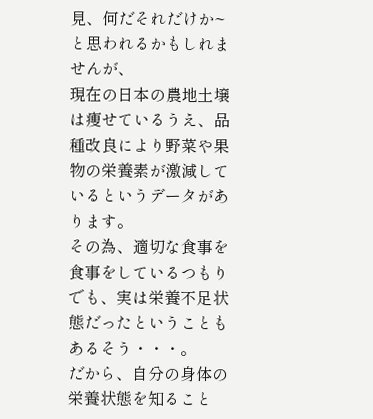見、何だそれだけか~と思われるかもしれませんが、
現在の日本の農地土壌は痩せているうえ、品種改良により野菜や果物の栄養素が激減しているというデータがあります。
その為、適切な食事を食事をしているつもりでも、実は栄養不足状態だったということもあるそう・・・。
だから、自分の身体の栄養状態を知ること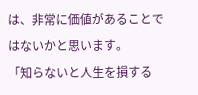は、非常に価値があることではないかと思います。
「知らないと人生を損する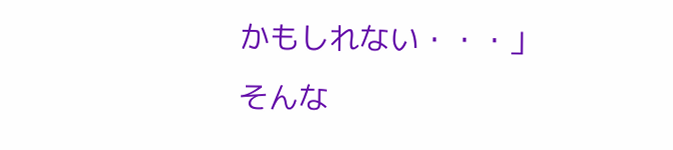かもしれない・・・」
そんな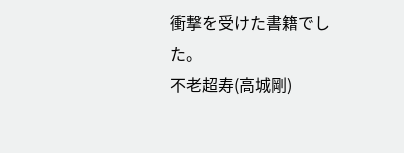衝撃を受けた書籍でした。
不老超寿(高城剛)